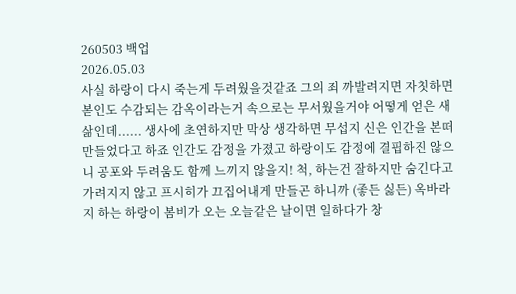260503 백업
2026.05.03
사실 하랑이 다시 죽는게 두려웠을것같죠 그의 죄 까발려지면 자칫하면 볻인도 수감되는 감옥이라는거 속으로는 무서웠을거야 어떻게 얻은 새 삶인데...... 생사에 초연하지만 막상 생각하면 무섭지 신은 인간을 본떠 만들었다고 하죠 인간도 감정을 가졌고 하랑이도 감정에 결핍하진 않으니 공포와 두려움도 함께 느끼지 않을지! 척, 하는건 잘하지만 숨긴다고 가려지지 않고 프시히가 끄집어내게 만들곤 하니까 (좋든 싫든) 옥바라지 하는 하랑이 봄비가 오는 오늘같은 날이면 일하다가 창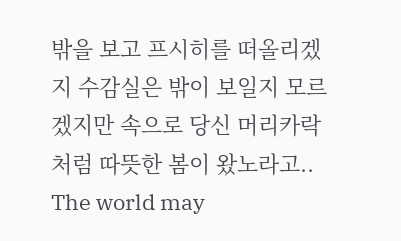밖을 보고 프시히를 떠올리겠지 수감실은 밖이 보일지 모르겠지만 속으로 당신 머리카락처럼 따뜻한 봄이 왔노라고.. The world may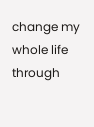change my whole life through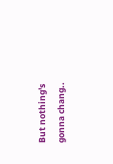But nothing's gonna chang..